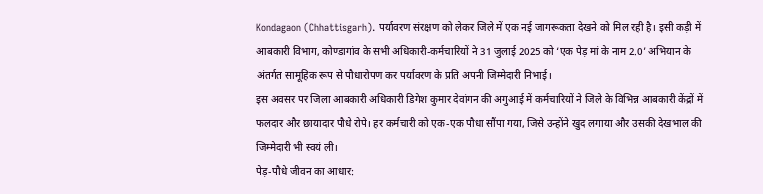Kondagaon (Chhattisgarh). पर्यावरण संरक्षण को लेकर जिले में एक नई जागरूकता देखने को मिल रही है। इसी कड़ी में आबकारी विभाग, कोण्डागांव के सभी अधिकारी-कर्मचारियों ने 31 जुलाई 2025 को ‘एक पेड़ मां के नाम 2.0’ अभियान के अंतर्गत सामूहिक रूप से पौधारोपण कर पर्यावरण के प्रति अपनी जिम्मेदारी निभाई।
इस अवसर पर जिला आबकारी अधिकारी डिगेश कुमार देवांगन की अगुआई में कर्मचारियों ने जिले के विभिन्न आबकारी केंद्रों में फलदार और छायादार पौधे रोपे। हर कर्मचारी को एक-एक पौधा सौंपा गया, जिसे उन्होंने खुद लगाया और उसकी देखभाल की जिम्मेदारी भी स्वयं ली।
पेड़-पौधे जीवन का आधार: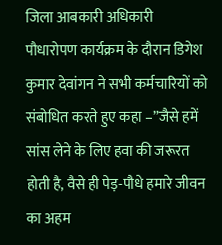जिला आबकारी अधिकारी
पौधारोपण कार्यक्रम के दौरान डिगेश कुमार देवांगन ने सभी कर्मचारियों को संबोधित करते हुए कहा –”जैसे हमें सांस लेने के लिए हवा की जरूरत होती है, वैसे ही पेड़-पौधे हमारे जीवन का अहम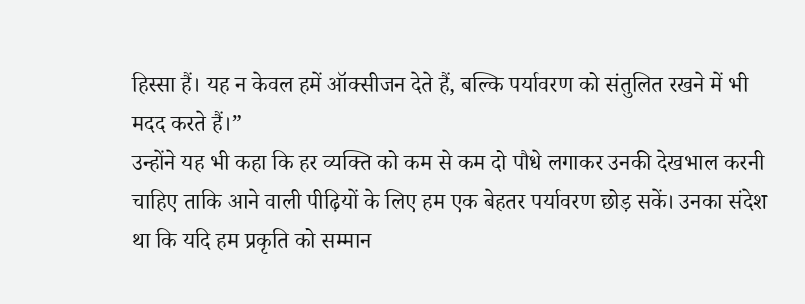हिस्सा हैं। यह न केवल हमें ऑक्सीजन देते हैं, बल्कि पर्यावरण को संतुलित रखने में भी मदद करते हैं।”
उन्होंने यह भी कहा कि हर व्यक्ति को कम से कम दो पौधे लगाकर उनकी देखभाल करनी चाहिए ताकि आने वाली पीढ़ियों के लिए हम एक बेहतर पर्यावरण छोड़ सकें। उनका संदेश था कि यदि हम प्रकृति को सम्मान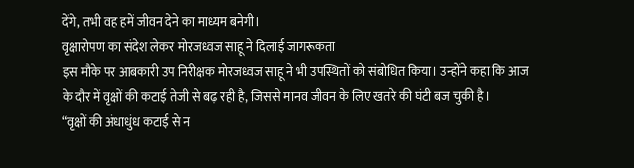देंगे, तभी वह हमें जीवन देने का माध्यम बनेगी।
वृक्षारोपण का संदेश लेकर मोरजध्वज साहू ने दिलाई जागरूकता
इस मौके पर आबकारी उप निरीक्षक मोरजध्वज साहू ने भी उपस्थितों को संबोधित किया। उन्होंने कहा कि आज के दौर में वृक्षों की कटाई तेजी से बढ़ रही है, जिससे मानव जीवन के लिए खतरे की घंटी बज चुकी है।
“वृक्षों की अंधाधुंध कटाई से न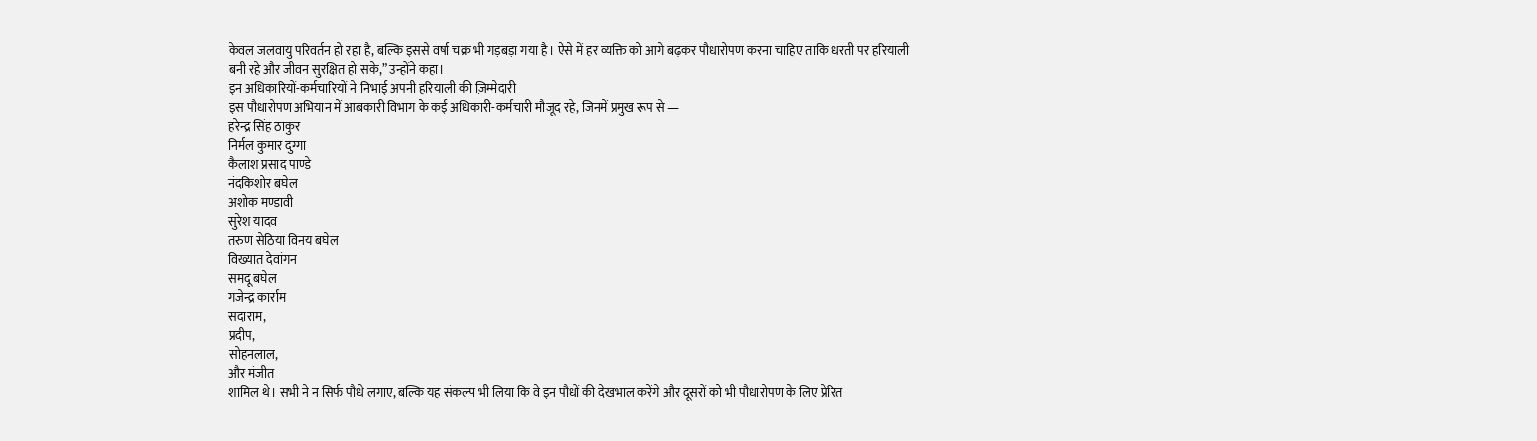केवल जलवायु परिवर्तन हो रहा है, बल्कि इससे वर्षा चक्र भी गड़बड़ा गया है। ऐसे में हर व्यक्ति को आगे बढ़कर पौधारोपण करना चाहिए ताकि धरती पर हरियाली बनी रहे और जीवन सुरक्षित हो सके,” उन्होंने कहा।
इन अधिकारियों-कर्मचारियों ने निभाई अपनी हरियाली की ज़िम्मेदारी
इस पौधारोपण अभियान में आबकारी विभाग के कई अधिकारी-कर्मचारी मौजूद रहे, जिनमें प्रमुख रूप से —
हरेन्द्र सिंह ठाकुर
निर्मल कुमार दुग्गा
कैलाश प्रसाद पाण्डे
नंदकिशोर बघेल
अशोक मण्डावी
सुरेश यादव
तरुण सेठिया विनय बघेल
विख्यात देवांगन
समदू बघेल
गजेन्द्र कार्राम
सदाराम,
प्रदीप,
सोहनलाल,
और मंजीत
शामिल थे। सभी ने न सिर्फ पौधे लगाए, बल्कि यह संकल्प भी लिया कि वे इन पौधों की देखभाल करेंगे और दूसरों को भी पौधारोपण के लिए प्रेरित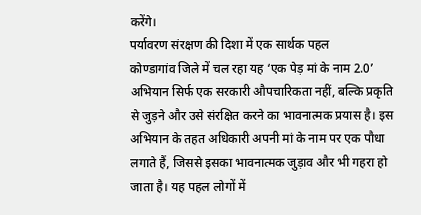करेंगे।
पर्यावरण संरक्षण की दिशा में एक सार्थक पहल
कोण्डागांव जिले में चल रहा यह ‘एक पेड़ मां के नाम 2.0’ अभियान सिर्फ एक सरकारी औपचारिकता नहीं, बल्कि प्रकृति से जुड़ने और उसे संरक्षित करने का भावनात्मक प्रयास है। इस अभियान के तहत अधिकारी अपनी मां के नाम पर एक पौधा लगाते हैं, जिससे इसका भावनात्मक जुड़ाव और भी गहरा हो जाता है। यह पहल लोगों में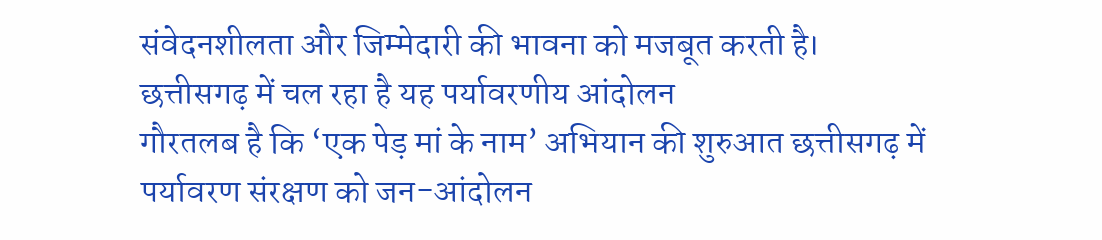संवेदनशीलता और जिम्मेदारी की भावना को मजबूत करती है।
छत्तीसगढ़ में चल रहा है यह पर्यावरणीय आंदोलन
गौरतलब है कि ‘एक पेड़ मां के नाम’ अभियान की शुरुआत छत्तीसगढ़ में पर्यावरण संरक्षण को जन-आंदोलन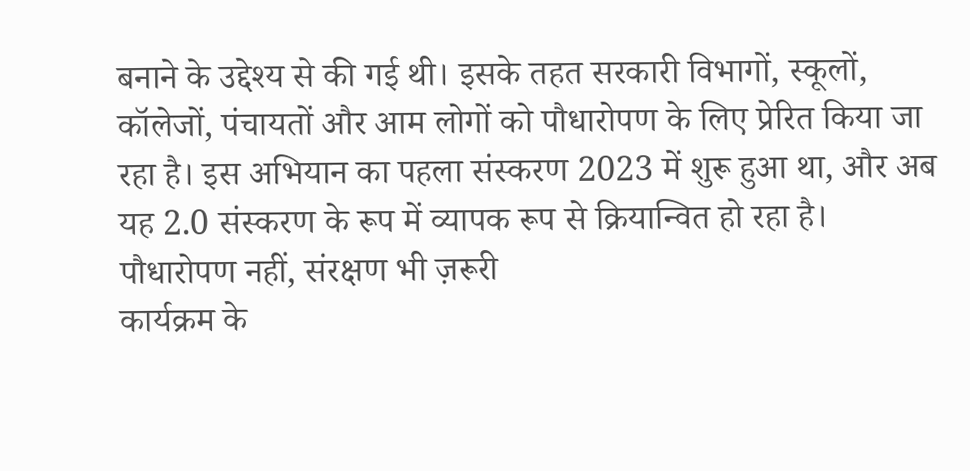बनाने के उद्देश्य से की गई थी। इसके तहत सरकारी विभागों, स्कूलों, कॉलेजों, पंचायतों और आम लोगों को पौधारोपण के लिए प्रेरित किया जा रहा है। इस अभियान का पहला संस्करण 2023 में शुरू हुआ था, और अब यह 2.0 संस्करण के रूप में व्यापक रूप से क्रियान्वित हो रहा है।
पौधारोपण नहीं, संरक्षण भी ज़रूरी
कार्यक्रम के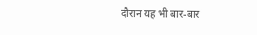दौरान यह भी बार-बार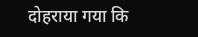दोहराया गया कि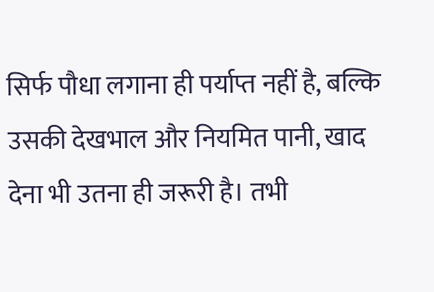सिर्फ पौधा लगाना ही पर्याप्त नहीं है, बल्कि उसकी देखभाल और नियमित पानी, खाद देना भी उतना ही जरूरी है। तभी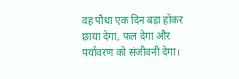वह पौधा एक दिन बड़ा होकर छाया देगा, फल देगा और पर्यावरण को संजीवनी देगा।